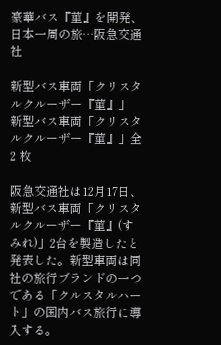豪華バス『菫』を開発、日本一周の旅…阪急交通社

新型バス車両「クリスタルクルーザー『菫』」
新型バス車両「クリスタルクルーザー『菫』」全 2 枚

阪急交通社は12月17日、新型バス車両「クリスタルクルーザー『菫』(すみれ)」2台を製造したと発表した。新型車両は同社の旅行ブランドの一つである「クルスタルハート」の国内バス旅行に導入する。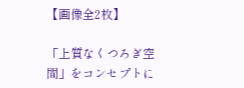【画像全2枚】

「上質なくつろぎ空間」をコンセプトに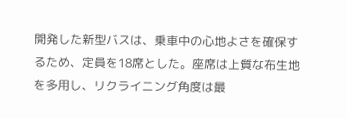開発した新型バスは、乗車中の心地よさを確保するため、定員を18席とした。座席は上質な布生地を多用し、リクライニング角度は最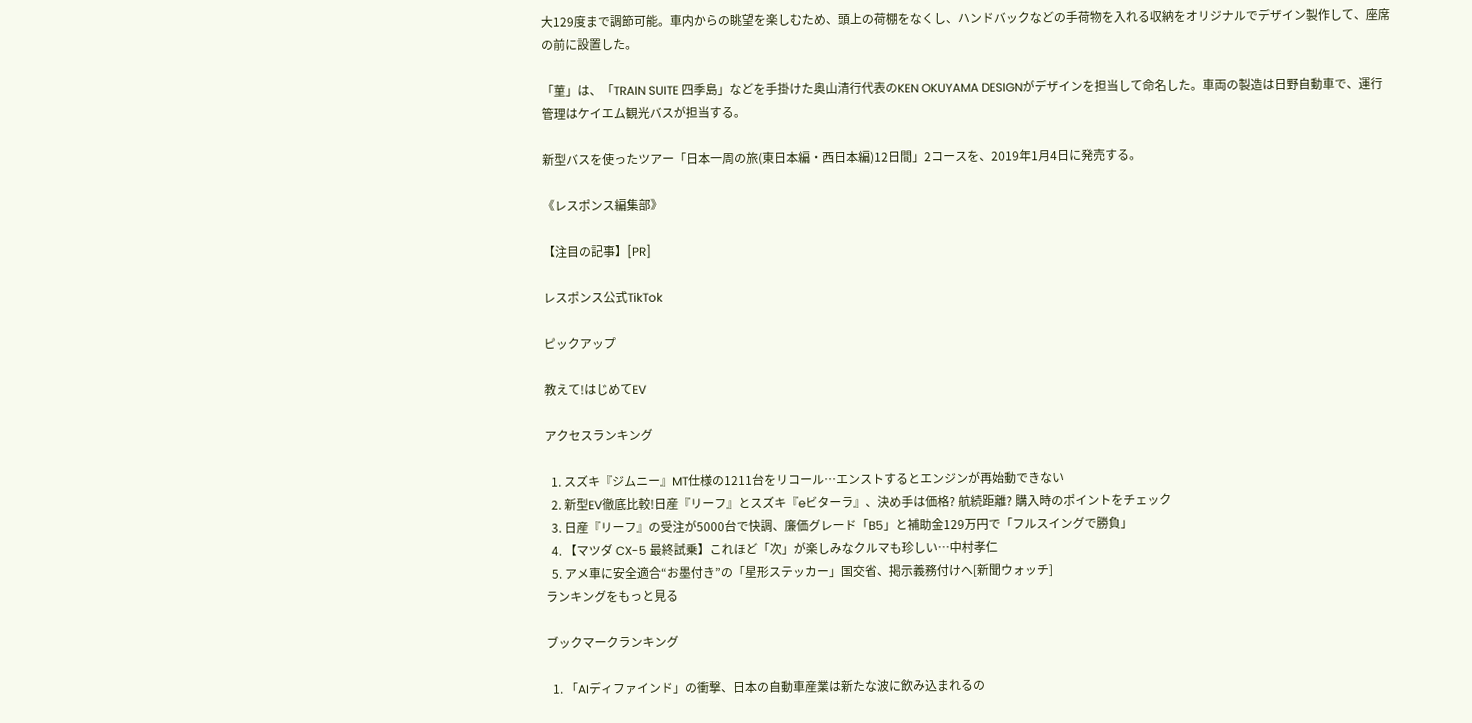大129度まで調節可能。車内からの眺望を楽しむため、頭上の荷棚をなくし、ハンドバックなどの手荷物を入れる収納をオリジナルでデザイン製作して、座席の前に設置した。

「菫」は、「TRAIN SUITE 四季島」などを手掛けた奥山清行代表のKEN OKUYAMA DESIGNがデザインを担当して命名した。車両の製造は日野自動車で、運行管理はケイエム観光バスが担当する。

新型バスを使ったツアー「日本一周の旅(東日本編・西日本編)12日間」2コースを、2019年1月4日に発売する。

《レスポンス編集部》

【注目の記事】[PR]

レスポンス公式TikTok

ピックアップ

教えて!はじめてEV

アクセスランキング

  1. スズキ『ジムニー』MT仕様の1211台をリコール…エンストするとエンジンが再始動できない
  2. 新型EV徹底比較!日産『リーフ』とスズキ『eビターラ』、決め手は価格? 航続距離? 購入時のポイントをチェック
  3. 日産『リーフ』の受注が5000台で快調、廉価グレード「B5」と補助金129万円で「フルスイングで勝負」
  4. 【マツダ CX-5 最終試乗】これほど「次」が楽しみなクルマも珍しい…中村孝仁
  5. アメ車に安全適合“お墨付き”の「星形ステッカー」国交省、掲示義務付けへ[新聞ウォッチ]
ランキングをもっと見る

ブックマークランキング

  1. 「AIディファインド」の衝撃、日本の自動車産業は新たな波に飲み込まれるの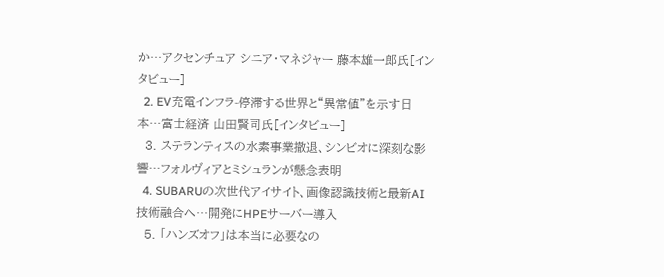か…アクセンチュア シニア・マネジャー 藤本雄一郎氏[インタビュー]
  2. EV充電インフラ-停滞する世界と“異常値”を示す日本…富士経済 山田賢司氏[インタビュー]
  3. ステランティスの水素事業撤退、シンビオに深刻な影響…フォルヴィアとミシュランが懸念表明
  4. SUBARUの次世代アイサイト、画像認識技術と最新AI技術融合へ…開発にHPEサーバー導入
  5. 「ハンズオフ」は本当に必要なの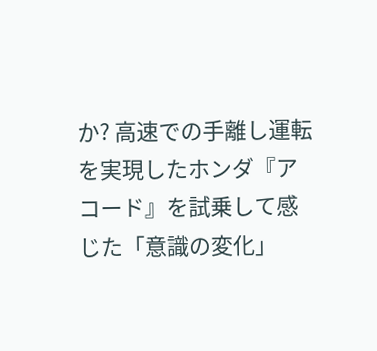か? 高速での手離し運転を実現したホンダ『アコード』を試乗して感じた「意識の変化」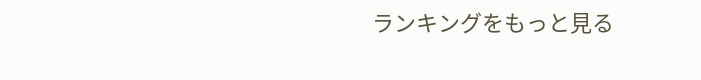ランキングをもっと見る